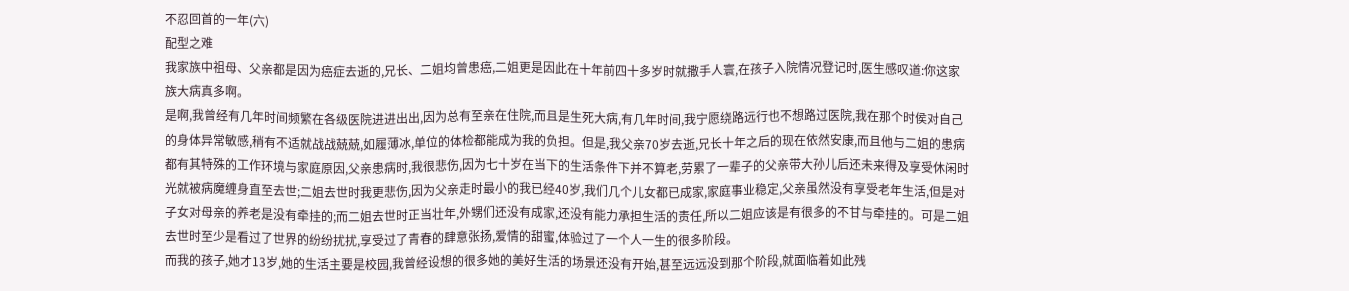不忍回首的一年(六)
配型之难
我家族中祖母、父亲都是因为癌症去逝的,兄长、二姐均曾患癌,二姐更是因此在十年前四十多岁时就撒手人寰,在孩子入院情况登记时,医生感叹道:你这家族大病真多啊。
是啊,我曾经有几年时间频繁在各级医院进进出出,因为总有至亲在住院,而且是生死大病,有几年时间,我宁愿绕路远行也不想路过医院,我在那个时侯对自己的身体异常敏感,稍有不适就战战兢兢,如履薄冰,单位的体检都能成为我的负担。但是,我父亲70岁去逝,兄长十年之后的现在依然安康,而且他与二姐的患病都有其特殊的工作环境与家庭原因,父亲患病时,我很悲伤,因为七十岁在当下的生活条件下并不算老,劳累了一辈子的父亲带大孙儿后还未来得及享受休闲时光就被病魔缠身直至去世;二姐去世时我更悲伤,因为父亲走时最小的我已经40岁,我们几个儿女都已成家,家庭事业稳定,父亲虽然没有享受老年生活,但是对子女对母亲的养老是没有牵挂的;而二姐去世时正当壮年,外甥们还没有成家,还没有能力承担生活的责任,所以二姐应该是有很多的不甘与牵挂的。可是二姐去世时至少是看过了世界的纷纷扰扰,享受过了青春的肆意张扬,爱情的甜蜜,体验过了一个人一生的很多阶段。
而我的孩子,她才13岁,她的生活主要是校园,我曾经设想的很多她的美好生活的场景还没有开始,甚至远远没到那个阶段,就面临着如此残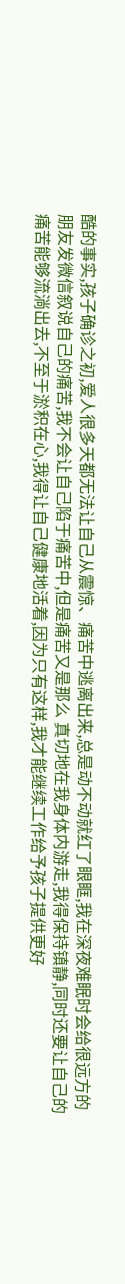酷的事实,孩子确诊之初,爱人很多天都无法让自己从震惊、痛苦中逃离出来,总是动不动就红了眼眶,我在深夜难眠时会给很远方的朋友发微信叙说自己的痛苦,我不会让自己陷于痛苦中,但是痛苦又是那么 真切地在我身体内游走,我得保持镇静,同时还要让自己的痛苦能够流淌出去,不至于淤积在心,我得让自己健康地活着,因为只有这样,我才能继续工作给予孩子提供更好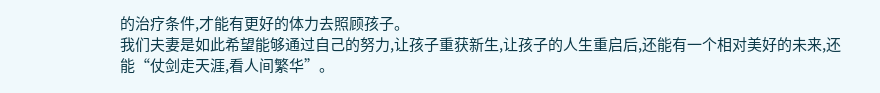的治疗条件,才能有更好的体力去照顾孩子。
我们夫妻是如此希望能够通过自己的努力,让孩子重获新生,让孩子的人生重启后,还能有一个相对美好的未来,还能“仗剑走天涯,看人间繁华”。